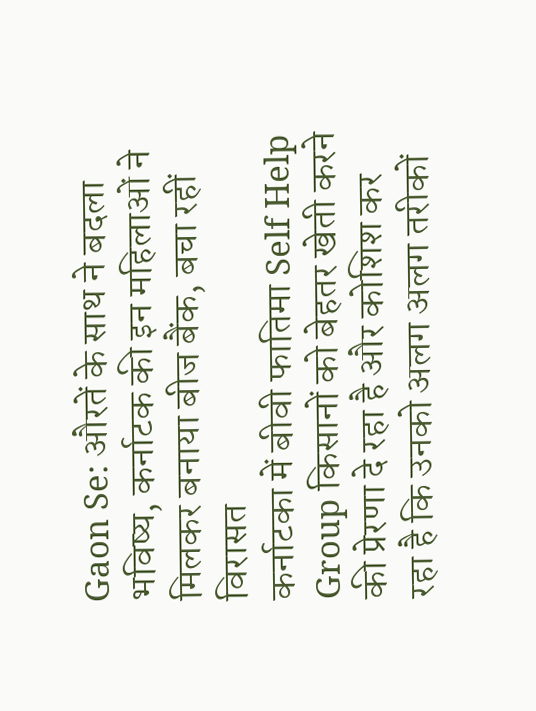Gaon Se: औरतें के साथ ने बदला भविष्य, कर्नाटक की इन महिलाओं ने मिलकर बनाया बीज बैंक, बचा रहीं विरासत
कर्नाटका में बीवी फातिमा Self Help Group किसानों को बेहतर खेती करने की प्रेरणा दे रहा है और कोशिश कर रहा है कि उनको अलग अलग तरीकों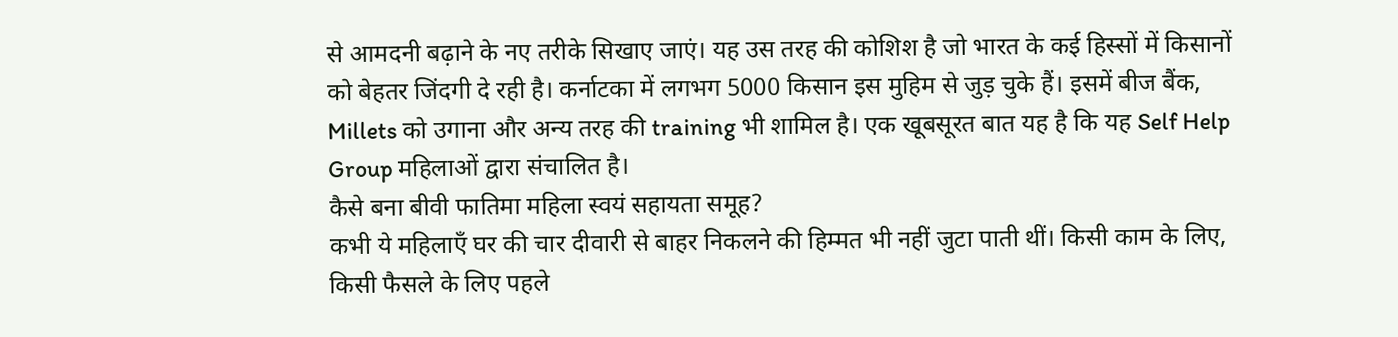से आमदनी बढ़ाने के नए तरीके सिखाए जाएं। यह उस तरह की कोशिश है जो भारत के कई हिस्सों में किसानों को बेहतर जिंदगी दे रही है। कर्नाटका में लगभग 5000 किसान इस मुहिम से जुड़ चुके हैं। इसमें बीज बैंक, Millets को उगाना और अन्य तरह की training भी शामिल है। एक खूबसूरत बात यह है कि यह Self Help Group महिलाओं द्वारा संचालित है।
कैसे बना बीवी फातिमा महिला स्वयं सहायता समूह?
कभी ये महिलाएँ घर की चार दीवारी से बाहर निकलने की हिम्मत भी नहीं जुटा पाती थीं। किसी काम के लिए, किसी फैसले के लिए पहले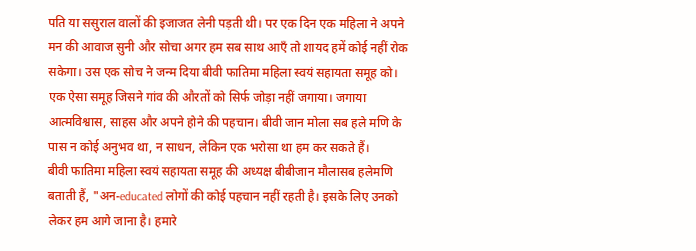पति या ससुराल वालों की इजाजत लेनी पड़ती थी। पर एक दिन एक महिला ने अपने मन की आवाज सुनी और सोचा अगर हम सब साथ आएँ तो शायद हमें कोई नहीं रोक सकेगा। उस एक सोच ने जन्म दिया बीवी फातिमा महिला स्वयं सहायता समूह को। एक ऐसा समूह जिसने गांव की औरतों को सिर्फ जोड़ा नहीं जगाया। जगाया आत्मविश्वास, साहस और अपने होने की पहचान। बीवी जान मोला सब हले मणि के पास न कोई अनुभव था, न साधन, लेकिन एक भरोसा था हम कर सकते हैं।
बीवी फातिमा महिला स्वयं सहायता समूह की अध्यक्ष बीबीजान मौलासब हलेमणि बताती हैं, "अन-educated लोगों की कोई पहचान नहीं रहती है। इसके लिए उनको लेकर हम आगे जाना है। हमारे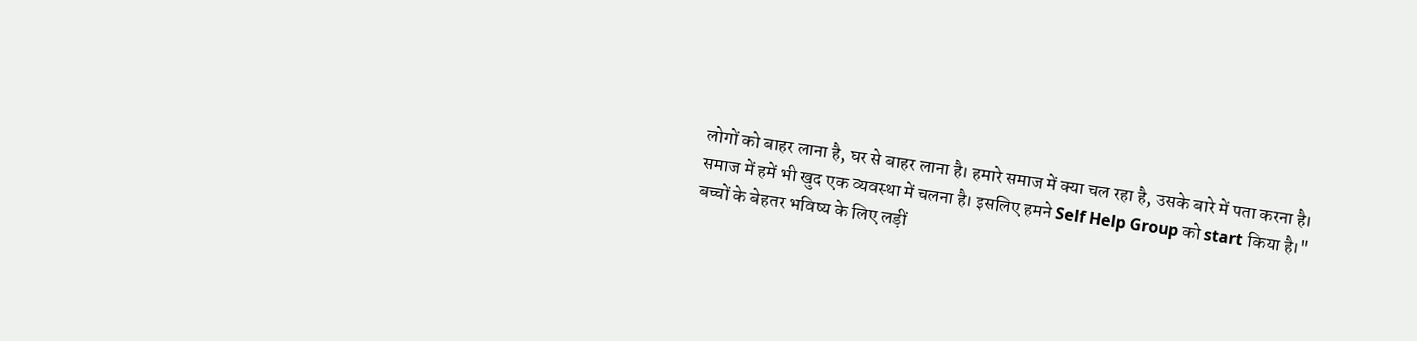लोगों को बाहर लाना है, घर से बाहर लाना है। हमारे समाज में क्या चल रहा है, उसके बारे में पता करना है। समाज में हमें भी खुद एक व्यवस्था में चलना है। इसलिए हमने Self Help Group को start किया है।"
बच्चों के बेहतर भविष्य के लिए लड़ीं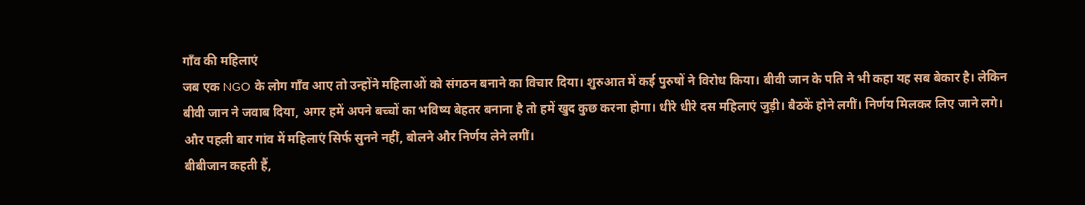गाँव की महिलाएं
जब एक NGO के लोग गाँव आए तो उन्होंने महिलाओं को संगठन बनाने का विचार दिया। शुरुआत में कई पुरुषों ने विरोध किया। बीवी जान के पति ने भी कहा यह सब बेकार है। लेकिन बीवी जान ने जवाब दिया, अगर हमें अपने बच्चों का भविष्य बेहतर बनाना है तो हमें खुद कुछ करना होगा। धीरे धीरे दस महिलाएं जुड़ी। बैठकें होने लगीं। निर्णय मिलकर लिए जाने लगे। और पहली बार गांव में महिलाएं सिर्फ सुनने नहीं, बोलने और निर्णय लेने लगीं।
बीबीजान कहती हैं,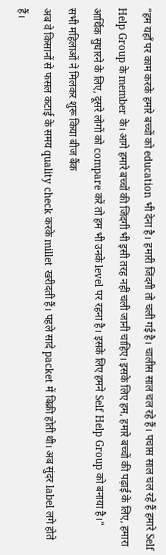"हम यहाँ पर काम करके हमारे बच्चों को education भी देना है। हमारी जिंदगी तो चली गई है। चालीस साल चल रहे हैं। पचास साल चल रहे हैं हमारे Self Help Group के member के। आगे हमारे बच्चों की जिंदगी भी इसी तरह नहीं चली जानी चाहिए। इसके लिए हम, हमारे बच्चों की पढ़ाई के लिए, हमारा आर्थिक सुधारने के लिए, दूसरे लोगों को compare करें तो हम भी उनके level पर रहना है। इसके लिए हमने Self Help Group को बनाया है।"
सभी महिलाओं ने मिलकर शुरू किया बीज बैंक
अब वे किसानों से फसल कटाई के समय quality check करके millet खरीदती हैं। पहले सादे packet में बिक्री होती थी। अब सुंदर label लगे होते हैं।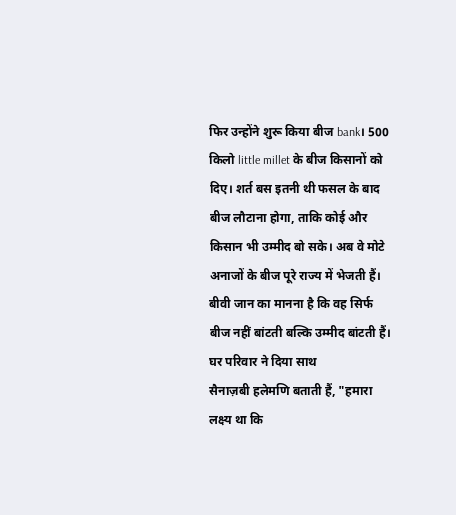फिर उन्होंने शुरू किया बीज bank। 500 किलो little millet के बीज किसानों को दिए। शर्त बस इतनी थी फसल के बाद बीज लौटाना होगा, ताकि कोई और किसान भी उम्मीद बो सके। अब वे मोटे अनाजों के बीज पूरे राज्य में भेजती हैं। बीवी जान का मानना है कि वह सिर्फ बीज नहीं बांटती बल्कि उम्मीद बांटती हैं।
घर परिवार ने दिया साथ
सैनाज़बी हलेमणि बताती हैं, "हमारा लक्ष्य था कि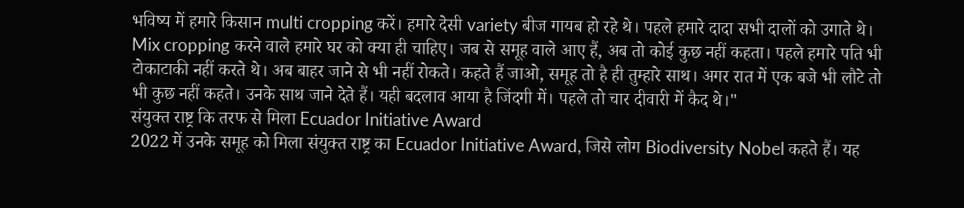भविष्य में हमारे किसान multi cropping करें। हमारे देसी variety बीज गायब हो रहे थे। पहले हमारे दादा सभी दालों को उगाते थे। Mix cropping करने वाले हमारे घर को क्या ही चाहिए। जब से समूह वाले आए हैं, अब तो कोई कुछ नहीं कहता। पहले हमारे पति भी टोकाटाकी नहीं करते थे। अब बाहर जाने से भी नहीं रोकते। कहते हैं जाओ, समूह तो है ही तुम्हारे साथ। अगर रात में एक बजे भी लौटे तो भी कुछ नहीं कहते। उनके साथ जाने देते हैं। यही बदलाव आया है जिंदगी में। पहले तो चार दीवारी में कैद थे।"
संयुक्त राष्ट्र कि तरफ से मिला Ecuador Initiative Award
2022 में उनके समूह को मिला संयुक्त राष्ट्र का Ecuador Initiative Award, जिसे लोग Biodiversity Nobel कहते हैं। यह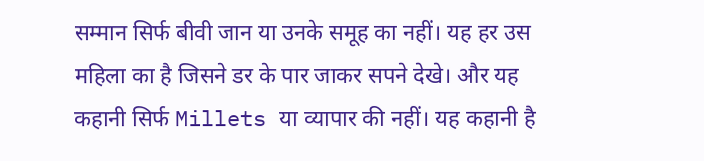सम्मान सिर्फ बीवी जान या उनके समूह का नहीं। यह हर उस महिला का है जिसने डर के पार जाकर सपने देखे। और यह कहानी सिर्फ Millets या व्यापार की नहीं। यह कहानी है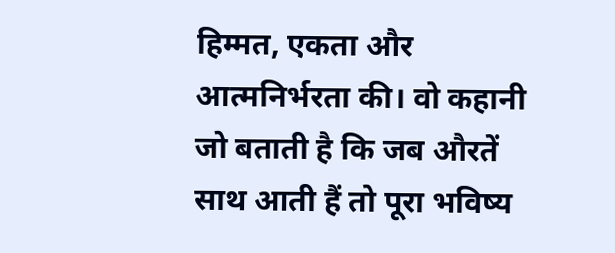हिम्मत, एकता और आत्मनिर्भरता की। वो कहानी जो बताती है कि जब औरतें साथ आती हैं तो पूरा भविष्य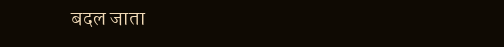बदल जाता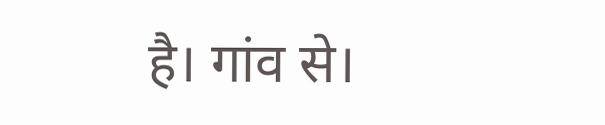है। गांव से।